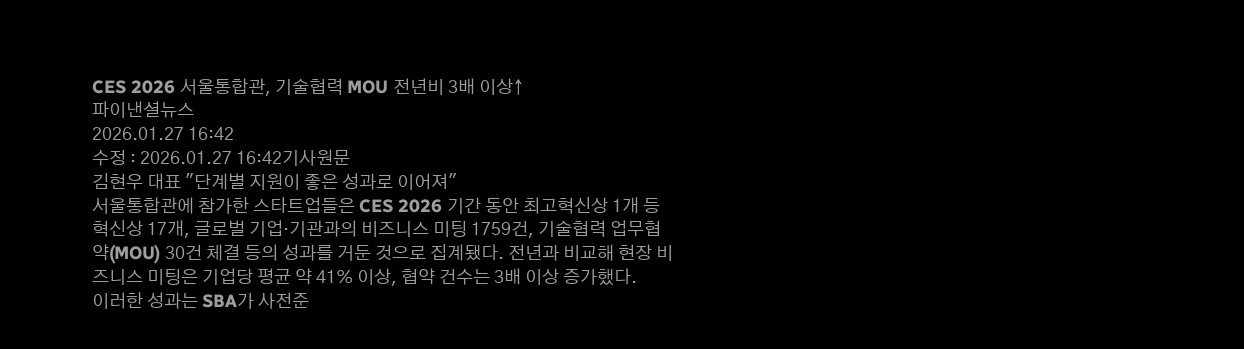CES 2026 서울통합관, 기술협력 MOU 전년비 3배 이상↑
파이낸셜뉴스
2026.01.27 16:42
수정 : 2026.01.27 16:42기사원문
김현우 대표 "단계별 지원이 좋은 성과로 이어져"
서울통합관에 참가한 스타트업들은 CES 2026 기간 동안 최고혁신상 1개 등 혁신상 17개, 글로벌 기업·기관과의 비즈니스 미팅 1759건, 기술협력 업무협약(MOU) 30건 체결 등의 성과를 거둔 것으로 집계됐다. 전년과 비교해 현장 비즈니스 미팅은 기업당 평균 약 41% 이상, 협약 건수는 3배 이상 증가했다.
이러한 성과는 SBA가 사전준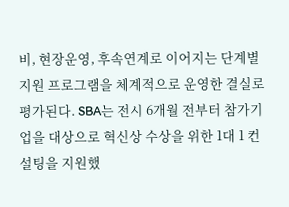비, 현장운영, 후속연계로 이어지는 단계별 지원 프로그램을 체계적으로 운영한 결실로 평가된다. SBA는 전시 6개월 전부터 참가기업을 대상으로 혁신상 수상을 위한 1대 1 컨설팅을 지원했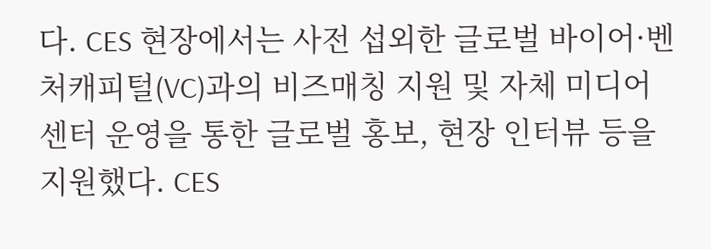다. CES 현장에서는 사전 섭외한 글로벌 바이어·벤처캐피털(VC)과의 비즈매칭 지원 및 자체 미디어센터 운영을 통한 글로벌 홍보, 현장 인터뷰 등을 지원했다. CES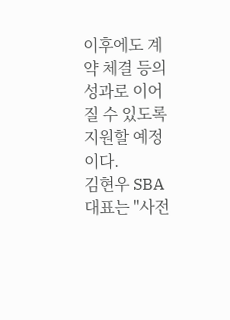이후에도 계약 체결 등의 성과로 이어질 수 있도록 지원할 예정이다.
김현우 SBA 대표는 "사전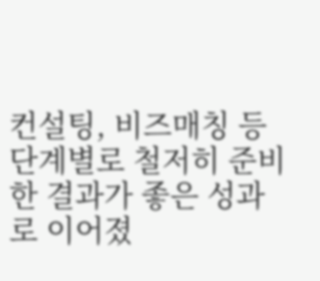컨설팅, 비즈매칭 등 단계별로 철저히 준비한 결과가 좋은 성과로 이어졌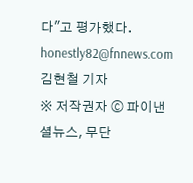다"고 평가했다.
honestly82@fnnews.com 김현철 기자
※ 저작권자 ⓒ 파이낸셜뉴스, 무단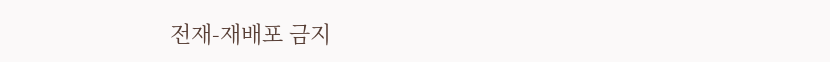전재-재배포 금지